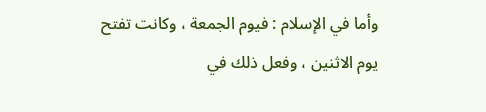وأما في الإسلام : فيوم الجمعة ، وكانت تفتح يوم الاثنين ، وفعل ذلك في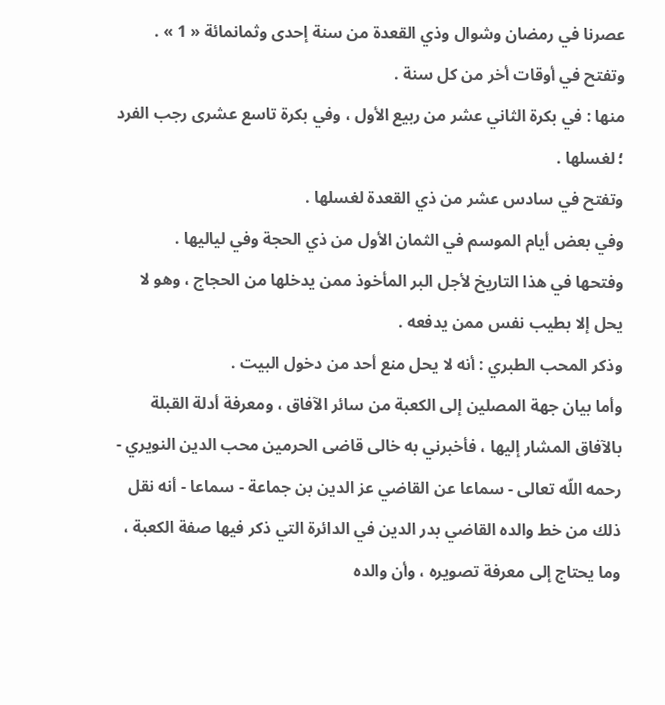عصرنا في رمضان وشوال وذي القعدة من سنة إحدى وثمانمائة « 1 » .
وتفتح في أوقات أخر من كل سنة .
منها : في بكرة الثاني عشر من ربيع الأول ، وفي بكرة تاسع عشرى رجب الفرد ؛ لغسلها .
وتفتح في سادس عشر من ذي القعدة لغسلها .
وفي بعض أيام الموسم في الثمان الأول من ذي الحجة وفي لياليها .
وفتحها في هذا التاريخ لأجل البر المأخوذ ممن يدخلها من الحجاج ، وهو لا يحل إلا بطيب نفس ممن يدفعه .
وذكر المحب الطبري : أنه لا يحل منع أحد من دخول البيت .
وأما بيان جهة المصلين إلى الكعبة من سائر الآفاق ، ومعرفة أدلة القبلة بالآفاق المشار إليها ، فأخبرني به خالى قاضى الحرمين محب الدين النويري - رحمه اللّه تعالى - سماعا عن القاضي عز الدين بن جماعة - سماعا - أنه نقل ذلك من خط والده القاضي بدر الدين في الدائرة التي ذكر فيها صفة الكعبة ، وما يحتاج إلى معرفة تصويره ، وأن والده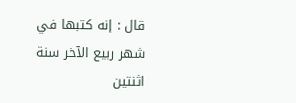قال : إنه كتبها في شهر ربيع الآخر سنة اثنتين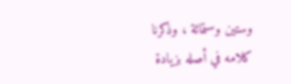وستين وستمائة ، وذكرنا كلامه في أصله بزيادة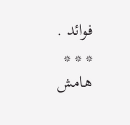فوائد .
* * *
هامش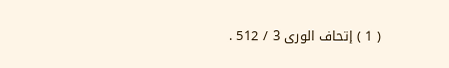( 1 ) إتحاف الورى 3 / 512 .